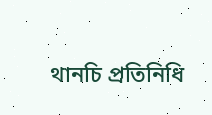থানচি প্রতিনিধি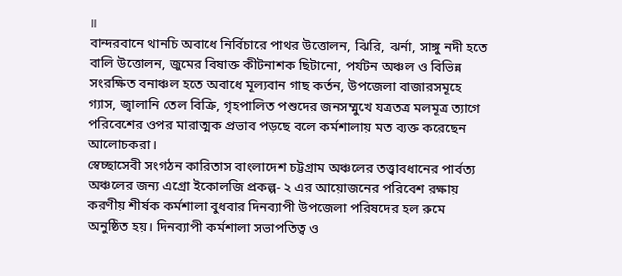॥
বান্দরবানে থানচি অবাধে নির্বিচারে পাথর উত্তোলন, ঝিরি, ঝর্না, সাঙ্গু নদী হতে বালি উত্তোলন, জুমের বিষাক্ত কীটনাশক ছিটানো, পর্যটন অঞ্চল ও বিভিন্ন সংরক্ষিত বনাঞ্চল হতে অবাধে মূল্যবান গাছ কর্তন, উপজেলা বাজারসমূহে গ্যাস, জ্বালানি তেল বিক্রি, গৃহপালিত পশুদের জনসম্মুখে যত্রতত্র মলমূত্র ত্যাগে পরিবেশের ওপর মারাত্মক প্রভাব পড়ছে বলে কর্মশালায় মত ব্যক্ত করেছেন আলোচকরা।
স্বেচ্ছাসেবী সংগঠন কারিতাস বাংলাদেশ চট্টগ্রাম অঞ্চলের তত্ত্বাবধানের পার্বত্য অঞ্চলের জন্য এগ্রো ইকোলজি প্রকল্প- ২ এর আয়োজনের পরিবেশ রক্ষায় করণীয় শীর্ষক কর্মশালা বুধবার দিনব্যাপী উপজেলা পরিষদের হল রুমে অনুষ্ঠিত হয়। দিনব্যাপী কর্মশালা সভাপতিত্ব ও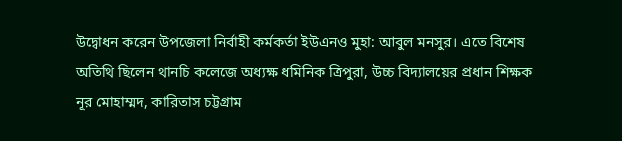উদ্বোধন করেন উপজেলা নির্বাহী কর্মকর্তা ইউএনও মুহা: আবুল মনসুর। এতে বিশেষ অতিথি ছিলেন থানচি কলেজে অধ্যক্ষ ধমিনিক ত্রিপুরা, উচ্চ বিদ্যালয়ের প্রধান শিক্ষক নূর মোহাম্মদ, কারিতাস চট্টগ্রাম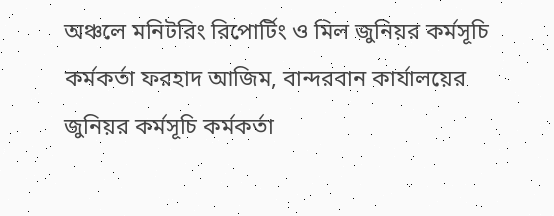অঞ্চলে মনিটরিং রিপোর্টিং ও মিল জুনিয়র কর্মসূচি কর্মকর্তা ফরহাদ আজিম, বান্দরবান কার্যালয়ের জুনিয়র কর্মসূচি কর্মকর্তা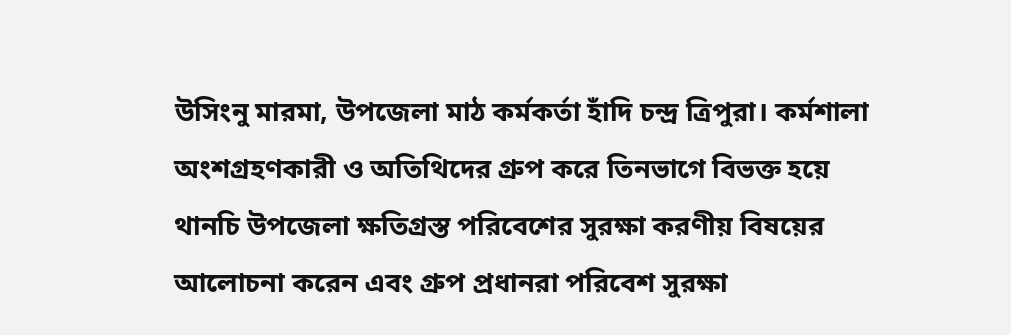উসিংনু মারমা, উপজেলা মাঠ কর্মকর্তা হাঁদি চন্দ্র ত্রিপুরা। কর্মশালা অংশগ্রহণকারী ও অতিথিদের গ্রুপ করে তিনভাগে বিভক্ত হয়ে থানচি উপজেলা ক্ষতিগ্রস্ত পরিবেশের সুরক্ষা করণীয় বিষয়ের আলোচনা করেন এবং গ্রুপ প্রধানরা পরিবেশ সুরক্ষা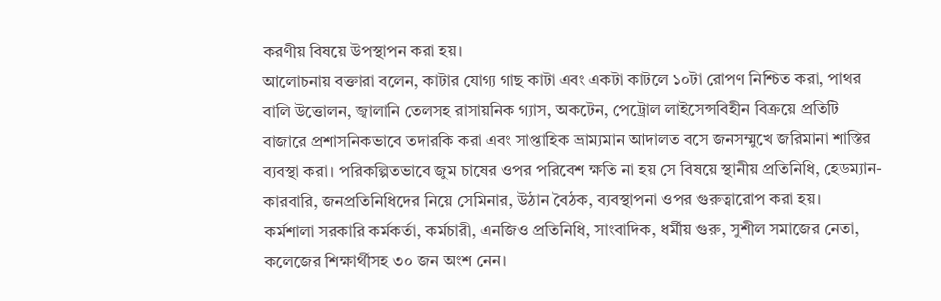করণীয় বিষয়ে উপস্থাপন করা হয়।
আলোচনায় বক্তারা বলেন, কাটার যোগ্য গাছ কাটা এবং একটা কাটলে ১০টা রোপণ নিশ্চিত করা, পাথর বালি উত্তোলন, জ্বালানি তেলসহ রাসায়নিক গ্যাস, অকটেন, পেট্রোল লাইসেন্সবিহীন বিক্রয়ে প্রতিটি বাজারে প্রশাসনিকভাবে তদারকি করা এবং সাপ্তাহিক ভ্রাম্যমান আদালত বসে জনসম্মুখে জরিমানা শাস্তির ব্যবস্থা করা। পরিকল্পিতভাবে জুম চাষের ওপর পরিবেশ ক্ষতি না হয় সে বিষয়ে স্থানীয় প্রতিনিধি, হেডম্যান-কারবারি, জনপ্রতিনিধিদের নিয়ে সেমিনার, উঠান বৈঠক, ব্যবস্থাপনা ওপর গুরুত্বারোপ করা হয়।
কর্মশালা সরকারি কর্মকর্তা, কর্মচারী, এনজিও প্রতিনিধি, সাংবাদিক, ধর্মীয় গুরু, সুশীল সমাজের নেতা, কলেজের শিক্ষার্থীসহ ৩০ জন অংশ নেন।